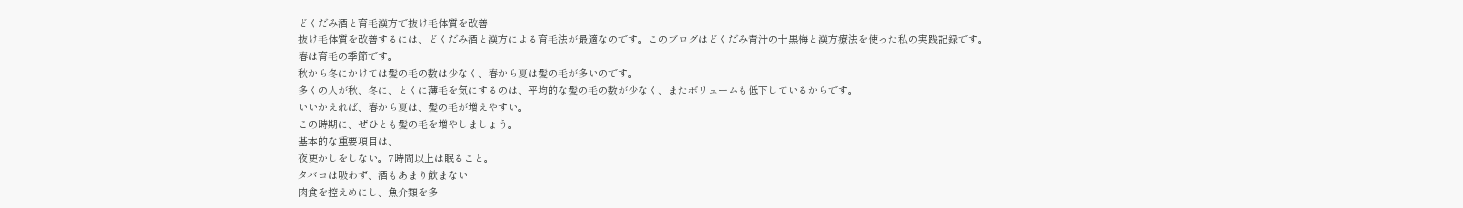どくだみ酒と育毛漢方で抜け毛体質を改善
抜け毛体質を改善するには、どくだみ酒と漢方による育毛法が最適なのです。このブログはどくだみ青汁の十黒梅と漢方療法を使った私の実践記録です。
春は育毛の季節です。
秋から冬にかけては髪の毛の数は少なく、春から夏は髪の毛が多いのです。
多くの人が秋、冬に、とくに薄毛を気にするのは、平均的な髪の毛の数が少なく、またボリュームも低下しているからです。
いいかえれば、春から夏は、髪の毛が増えやすい。
この時期に、ぜひとも髪の毛を増やしましょう。
基本的な重要項目は、
夜更かしをしない。7時間以上は眠ること。
タバコは吸わず、酒もあまり飲まない
肉食を控えめにし、魚介類を多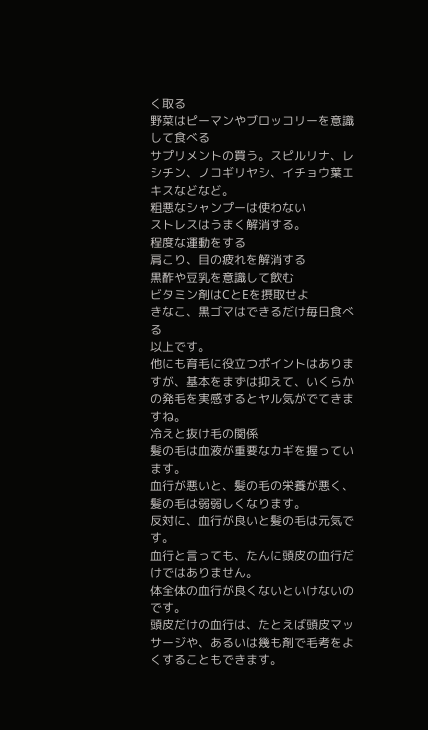く取る
野菜はピーマンやブロッコリーを意識して食べる
サプリメントの買う。スピルリナ、レシチン、ノコギリヤシ、イチョウ葉エキスなどなど。
粗悪なシャンプーは使わない
ストレスはうまく解消する。
程度な運動をする
肩こり、目の疲れを解消する
黒酢や豆乳を意識して飲む
ビタミン剤はCとEを摂取せよ
きなこ、黒ゴマはできるだけ毎日食べる
以上です。
他にも育毛に役立つポイントはありますが、基本をまずは抑えて、いくらかの発毛を実感するとヤル気がでてきますね。
冷えと抜け毛の関係
髪の毛は血液が重要なカギを握っています。
血行が悪いと、髪の毛の栄養が悪く、髪の毛は弱弱しくなります。
反対に、血行が良いと髪の毛は元気です。
血行と言っても、たんに頭皮の血行だけではありません。
体全体の血行が良くないといけないのです。
頭皮だけの血行は、たとえば頭皮マッサージや、あるいは幾も剤で毛考をよくすることもできます。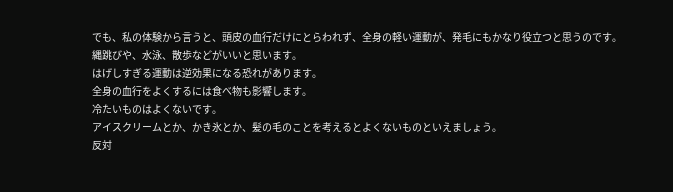でも、私の体験から言うと、頭皮の血行だけにとらわれず、全身の軽い運動が、発毛にもかなり役立つと思うのです。
縄跳びや、水泳、散歩などがいいと思います。
はげしすぎる運動は逆効果になる恐れがあります。
全身の血行をよくするには食べ物も影響します。
冷たいものはよくないです。
アイスクリームとか、かき氷とか、髪の毛のことを考えるとよくないものといえましょう。
反対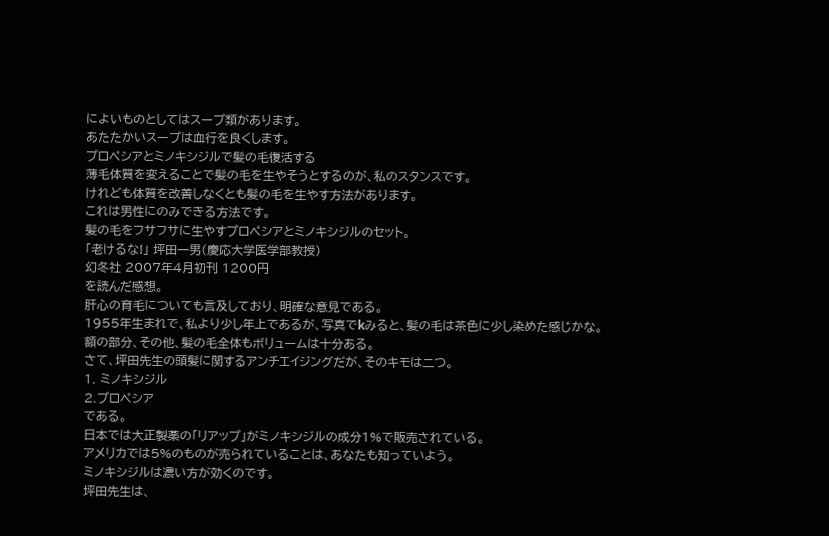によいものとしてはスープ類があります。
あたたかいスープは血行を良くします。
プロペシアとミノキシジルで髪の毛復活する
薄毛体質を変えることで髪の毛を生やそうとするのが、私のスタンスです。
けれども体質を改善しなくとも髪の毛を生やす方法があります。
これは男性にのみできる方法です。
髪の毛をフサフサに生やすプロペシアとミノキシジルのセット。
「老けるな!」 坪田一男(慶応大学医学部教授)
幻冬社 2007年4月初刊 1200円
を読んだ感想。
肝心の育毛についても言及しており、明確な意見である。
1955年生まれで、私より少し年上であるが、写真でkみると、髪の毛は茶色に少し染めた感じかな。
額の部分、その他、髪の毛全体もボリュームは十分ある。
さて、坪田先生の頭髪に関するアンチエイジングだが、そのキモは二つ。
1. ミノキシジル
2.プロペシア
である。
日本では大正製薬の「リアップ」がミノキシジルの成分1%で販売されている。
アメリカでは5%のものが売られていることは、あなたも知っていよう。
ミノキシジルは濃い方が効くのです。
坪田先生は、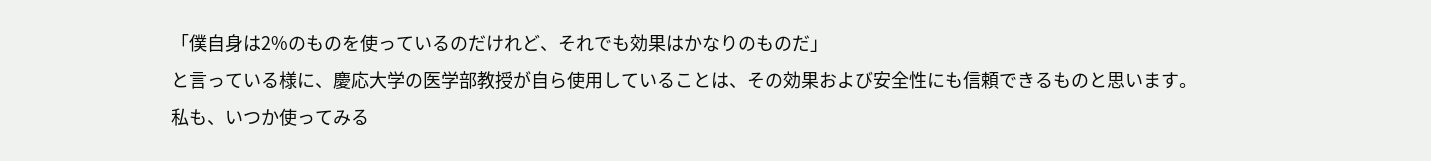「僕自身は2%のものを使っているのだけれど、それでも効果はかなりのものだ」
と言っている様に、慶応大学の医学部教授が自ら使用していることは、その効果および安全性にも信頼できるものと思います。
私も、いつか使ってみる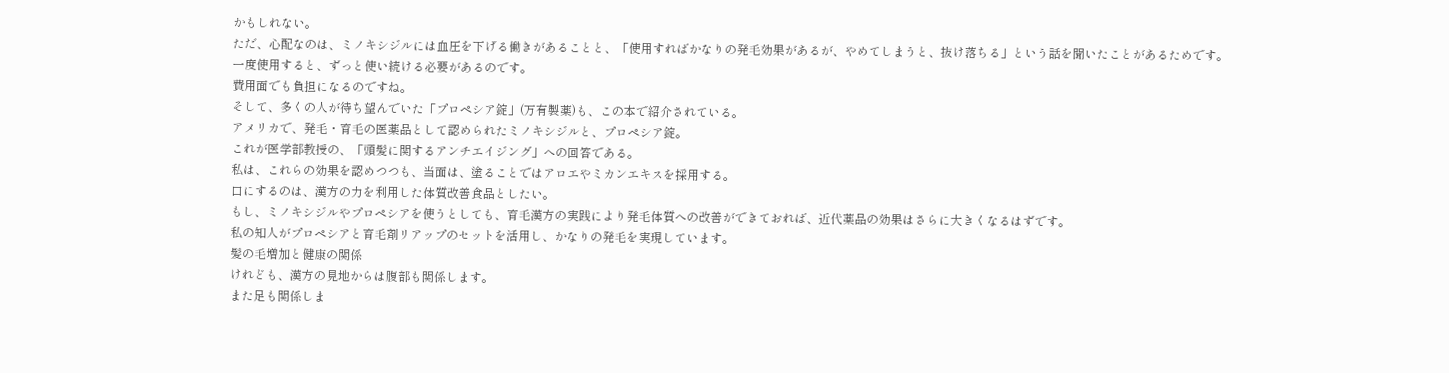かもしれない。
ただ、心配なのは、ミノキシジルには血圧を下げる働きがあることと、「使用すればかなりの発毛効果があるが、やめてしまうと、抜け落ちる」という話を聞いたことがあるためです。
一度使用すると、ずっと使い続ける必要があるのです。
費用面でも負担になるのですね。
そして、多くの人が待ち望んでいた「プロペシア錠」(万有製薬)も、この本で紹介されている。
アメリカで、発毛・育毛の医薬品として認められたミノキシジルと、プロペシア錠。
これが医学部教授の、「頭髪に関するアンチエイジング」への回答である。
私は、これらの効果を認めつつも、当面は、塗ることではアロエやミカンエキスを採用する。
口にするのは、漢方の力を利用した体質改善食品としたい。
もし、ミノキシジルやプロペシアを使うとしても、育毛漢方の実践により発毛体質への改善ができておれば、近代薬品の効果はさらに大きくなるはずです。
私の知人がプロペシアと育毛剤リアップのセットを活用し、かなりの発毛を実現しています。
髪の毛増加と健康の関係
けれども、漢方の見地からは腹部も関係します。
また足も関係しま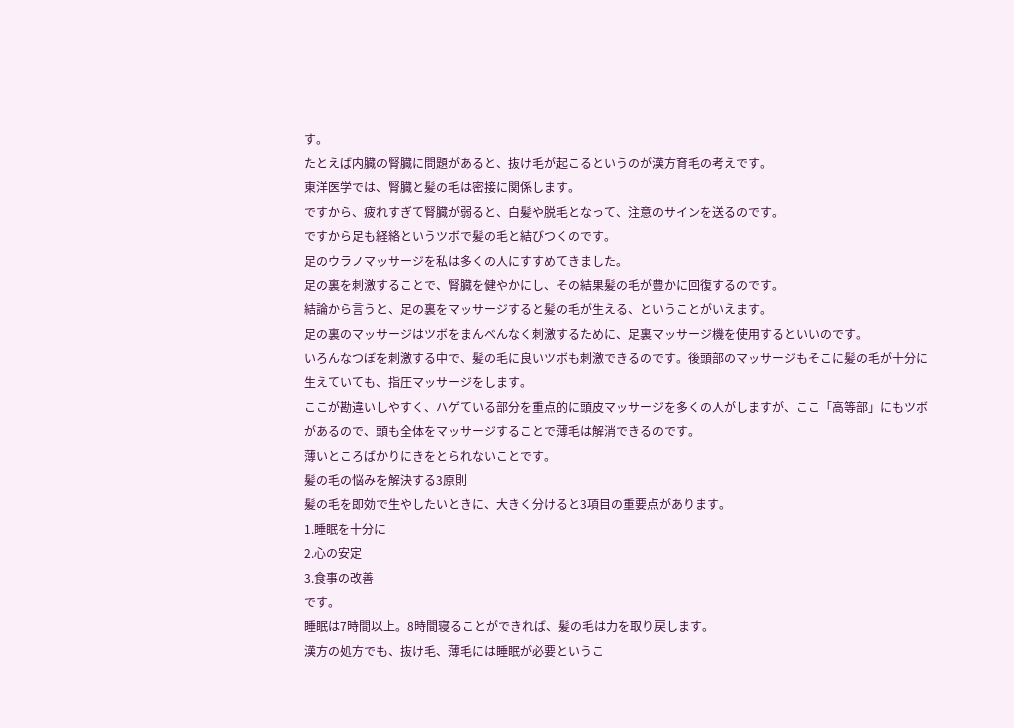す。
たとえば内臓の腎臓に問題があると、抜け毛が起こるというのが漢方育毛の考えです。
東洋医学では、腎臓と髪の毛は密接に関係します。
ですから、疲れすぎて腎臓が弱ると、白髪や脱毛となって、注意のサインを送るのです。
ですから足も経絡というツボで髪の毛と結びつくのです。
足のウラノマッサージを私は多くの人にすすめてきました。
足の裏を刺激することで、腎臓を健やかにし、その結果髪の毛が豊かに回復するのです。
結論から言うと、足の裏をマッサージすると髪の毛が生える、ということがいえます。
足の裏のマッサージはツボをまんべんなく刺激するために、足裏マッサージ機を使用するといいのです。
いろんなつぼを刺激する中で、髪の毛に良いツボも刺激できるのです。後頭部のマッサージもそこに髪の毛が十分に生えていても、指圧マッサージをします。
ここが勘違いしやすく、ハゲている部分を重点的に頭皮マッサージを多くの人がしますが、ここ「高等部」にもツボがあるので、頭も全体をマッサージすることで薄毛は解消できるのです。
薄いところばかりにきをとられないことです。
髪の毛の悩みを解決する3原則
髪の毛を即効で生やしたいときに、大きく分けると3項目の重要点があります。
1.睡眠を十分に
2.心の安定
3.食事の改善
です。
睡眠は7時間以上。8時間寝ることができれば、髪の毛は力を取り戻します。
漢方の処方でも、抜け毛、薄毛には睡眠が必要というこ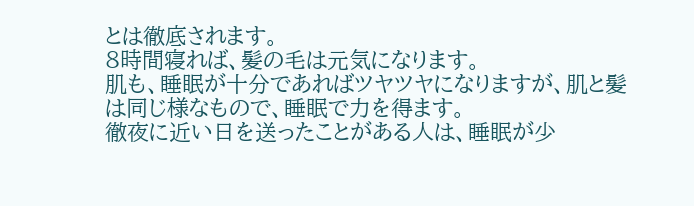とは徹底されます。
8時間寝れば、髪の毛は元気になります。
肌も、睡眠が十分であればツヤツヤになりますが、肌と髪は同じ様なもので、睡眠で力を得ます。
徹夜に近い日を送ったことがある人は、睡眠が少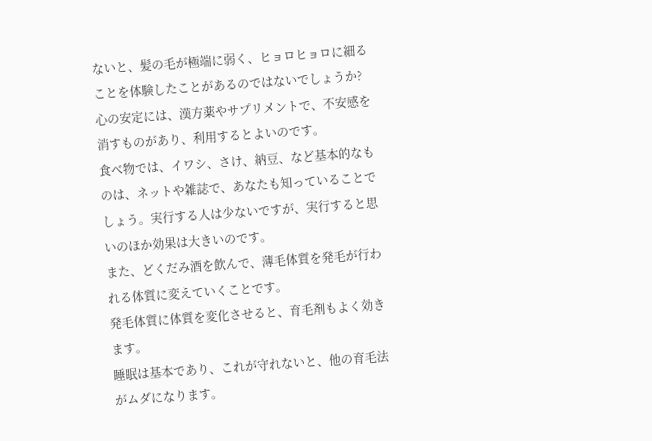ないと、髪の毛が極端に弱く、ヒョロヒョロに細ることを体験したことがあるのではないでしょうか?
心の安定には、漢方薬やサプリメントで、不安感を消すものがあり、利用するとよいのです。
食べ物では、イワシ、さけ、納豆、など基本的なものは、ネットや雑誌で、あなたも知っていることでしょう。実行する人は少ないですが、実行すると思いのほか効果は大きいのです。
また、どくだみ酒を飲んで、薄毛体質を発毛が行われる体質に変えていくことです。
発毛体質に体質を変化させると、育毛剤もよく効きます。
睡眠は基本であり、これが守れないと、他の育毛法がムダになります。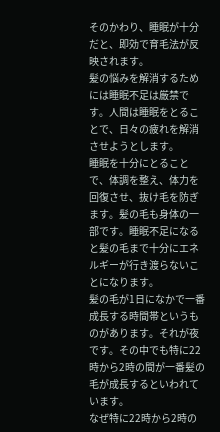そのかわり、睡眠が十分だと、即効で育毛法が反映されます。
髪の悩みを解消するためには睡眠不足は厳禁です。人間は睡眠をとることで、日々の疲れを解消させようとします。
睡眠を十分にとることで、体調を整え、体力を回復させ、抜け毛を防ぎます。髪の毛も身体の一部です。睡眠不足になると髪の毛まで十分にエネルギーが行き渡らないことになります。
髪の毛が1日になかで一番成長する時間帯というものがあります。それが夜です。その中でも特に22時から2時の間が一番髪の毛が成長するといわれています。
なぜ特に22時から2時の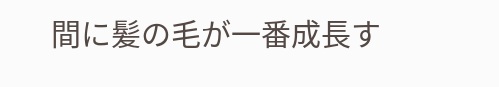間に髪の毛が一番成長す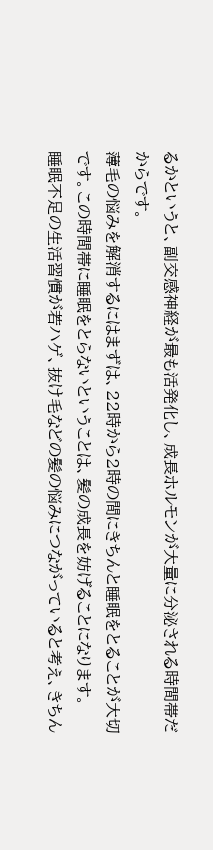るかというと、副交感神経が最も活発化し、成長ホルモンが大量に分泌される時間帯だからです。
薄毛の悩みを解消するにはまずは、22時から2時の間にきちんと睡眠をとることが大切です。この時間帯に睡眠をとらないということは、髪の成長を妨げることになります。
睡眠不足の生活習慣が若ハゲ、抜け毛などの髪の悩みにつながっていると考え、きちん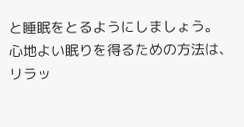と睡眠をとるようにしましょう。
心地よい眠りを得るための方法は、リラッ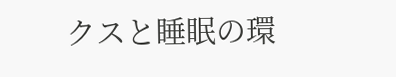クスと睡眠の環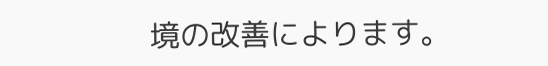境の改善によります。